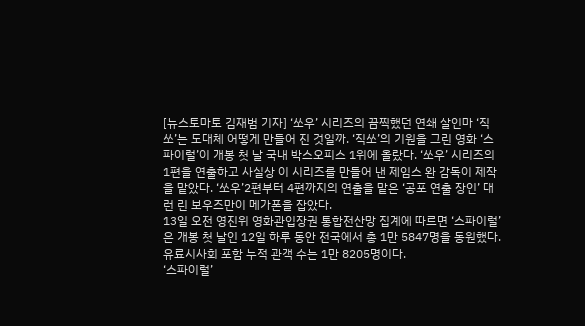[뉴스토마토 김재범 기자] ‘쏘우’ 시리즈의 끔찍했던 연쇄 살인마 ‘직쏘’는 도대체 어떻게 만들어 진 것일까. ‘직쏘’의 기원을 그린 영화 ‘스파이럴’이 개봉 첫 날 국내 박스오피스 1위에 올랐다. ‘쏘우’ 시리즈의 1편을 연출하고 사실상 이 시리즈를 만들어 낸 제임스 완 감독이 제작을 맡았다. ‘쏘우’2편부터 4편까지의 연출을 맡은 ‘공포 연출 장인’ 대런 린 보우즈만이 메가폰을 잡았다.
13일 오전 영진위 영화관입장권 통합전산망 집계에 따르면 ‘스파이럴’은 개봉 첫 날인 12일 하루 동안 전국에서 총 1만 5847명을 동원했다. 유료시사회 포함 누적 관객 수는 1만 8205명이다.
‘스파이럴’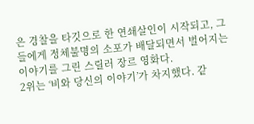은 경찰을 타깃으로 한 연쇄살인이 시작되고, 그들에게 정체불명의 소포가 배달되면서 벌어지는 이야기를 그린 스릴러 장르 영화다.
2위는 ‘비와 당신의 이야기’가 차지했다. 같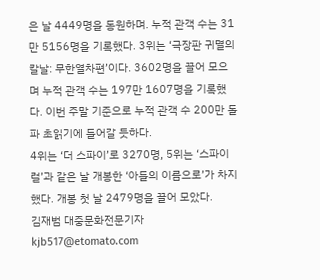은 날 4449명을 동원하며. 누적 관객 수는 31만 5156명을 기록했다. 3위는 ‘극장판 귀멸의 칼날: 무한열차편’이다. 3602명을 끌어 모으며 누적 관객 수는 197만 1607명을 기록했다. 이번 주말 기준으로 누적 관객 수 200만 돌파 초읽기에 들어갈 듯하다.
4위는 ‘더 스파이’로 3270명, 5위는 ‘스파이럴’과 같은 날 개봉한 ‘아들의 이름으로’가 차지했다. 개봉 첫 날 2479명을 끌어 모았다.
김재범 대중문화전문기자 kjb517@etomato.com